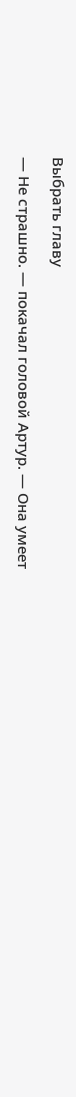Выбрать главу

— Не страшно. — покачал головой Артур. — Она умеет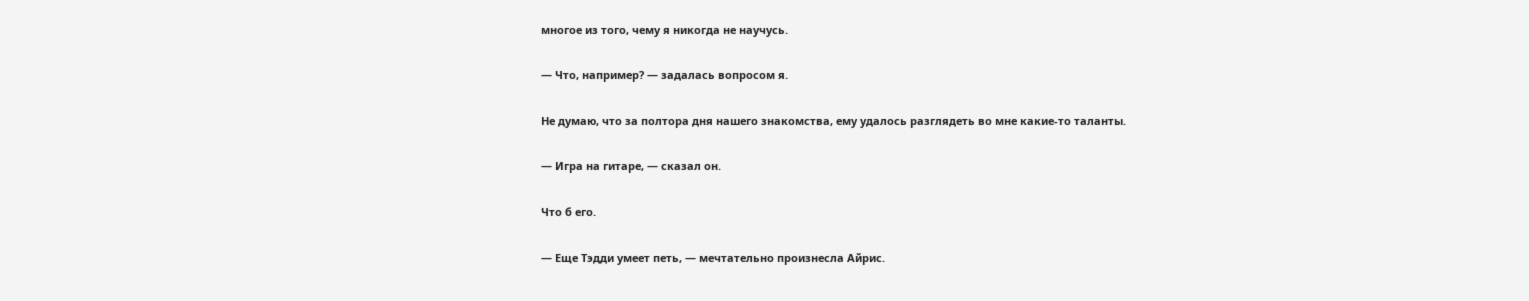многое из того, чему я никогда не научусь.

— Что, например? — задалась вопросом я.

Не думаю, что за полтора дня нашего знакомства, ему удалось разглядеть во мне какие-то таланты.

— Игра на гитаре, — сказал он.

Что б его.

— Еще Тэдди умеет петь, — мечтательно произнесла Айрис.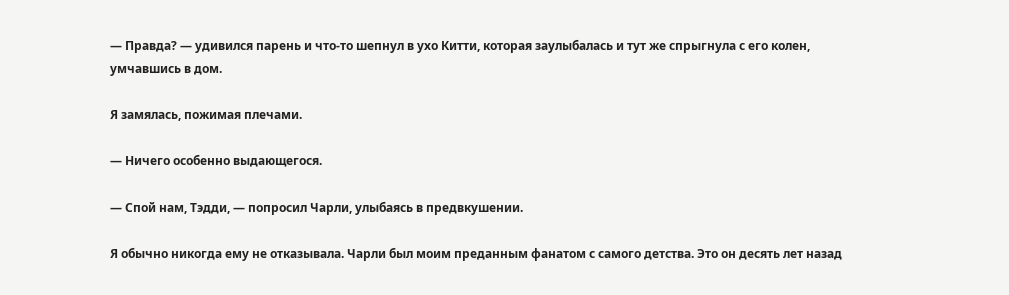— Правда? — удивился парень и что-то шепнул в ухо Китти, которая заулыбалась и тут же спрыгнула с его колен, умчавшись в дом.

Я замялась, пожимая плечами.

— Ничего особенно выдающегося.

— Спой нам, Тэдди, — попросил Чарли, улыбаясь в предвкушении.

Я обычно никогда ему не отказывала. Чарли был моим преданным фанатом с самого детства. Это он десять лет назад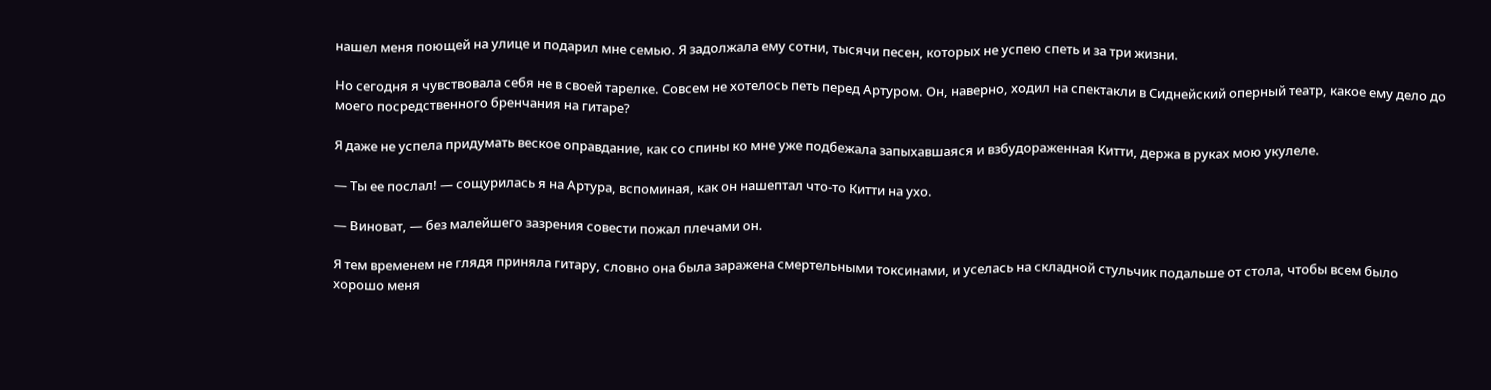нашел меня поющей на улице и подарил мне семью. Я задолжала ему сотни, тысячи песен, которых не успею спеть и за три жизни.

Но сегодня я чувствовала себя не в своей тарелке. Совсем не хотелось петь перед Артуром. Он, наверно, ходил на спектакли в Сиднейский оперный театр, какое ему дело до моего посредственного бренчания на гитаре?

Я даже не успела придумать веское оправдание, как со спины ко мне уже подбежала запыхавшаяся и взбудораженная Китти, держа в руках мою укулеле.

— Ты ее послал! — сощурилась я на Артура, вспоминая, как он нашептал что-то Китти на ухо.

— Виноват, — без малейшего зазрения совести пожал плечами он.

Я тем временем не глядя приняла гитару, словно она была заражена смертельными токсинами, и уселась на складной стульчик подальше от стола, чтобы всем было хорошо меня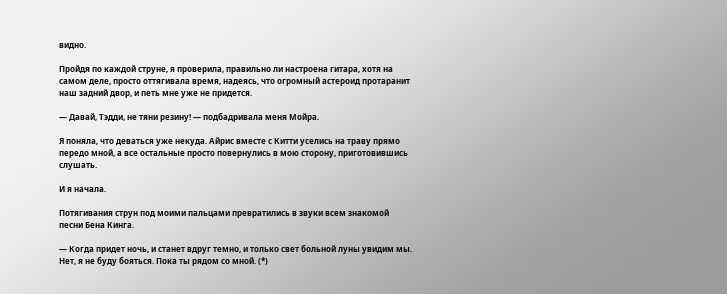видно.

Пройдя по каждой струне, я проверила, правильно ли настроена гитара, хотя на самом деле, просто оттягивала время, надеясь, что огромный астероид протаранит наш задний двор, и петь мне уже не придется.

— Давай, Тэдди, не тяни резину! — подбадривала меня Мойра.

Я поняла, что деваться уже некуда. Айрис вместе с Китти уселись на траву прямо передо мной, а все остальные просто повернулись в мою сторону, приготовившись слушать.

И я начала.

Потягивания струн под моими пальцами превратились в звуки всем знакомой песни Бена Кинга.

— Когда придет ночь, и станет вдруг темно, и только свет больной луны увидим мы. Нет, я не буду бояться. Пока ты рядом со мной. (*)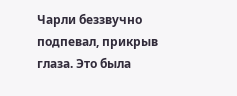Чарли беззвучно подпевал, прикрыв глаза. Это была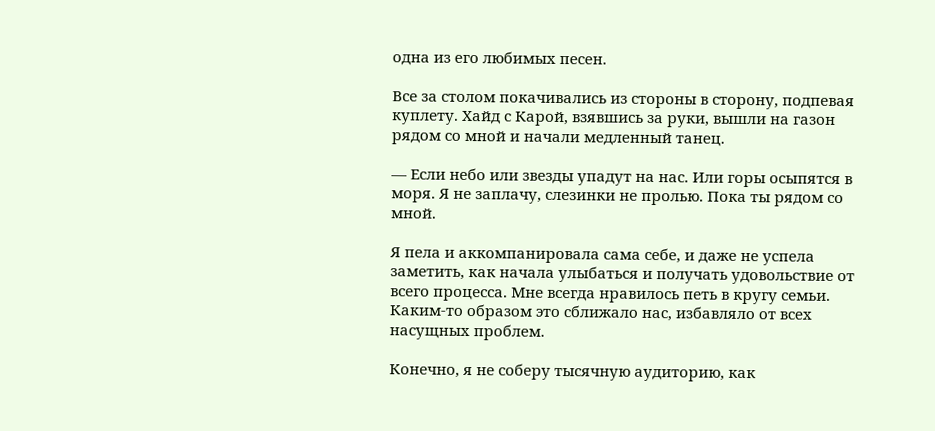одна из его любимых песен.

Все за столом покачивались из стороны в сторону, подпевая куплету. Хайд с Карой, взявшись за руки, вышли на газон рядом со мной и начали медленный танец.

— Если небо или звезды упадут на нас. Или горы осыпятся в моря. Я не заплачу, слезинки не пролью. Пока ты рядом со мной.

Я пела и аккомпанировала сама себе, и даже не успела заметить, как начала улыбаться и получать удовольствие от всего процесса. Мне всегда нравилось петь в кругу семьи. Каким-то образом это сближало нас, избавляло от всех насущных проблем.

Конечно, я не соберу тысячную аудиторию, как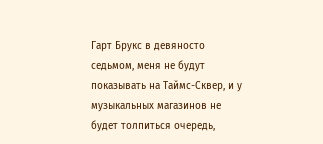Гарт Брукс в девяносто седьмом, меня не будут показывать на Таймс-Сквер, и у музыкальных магазинов не будет толпиться очередь,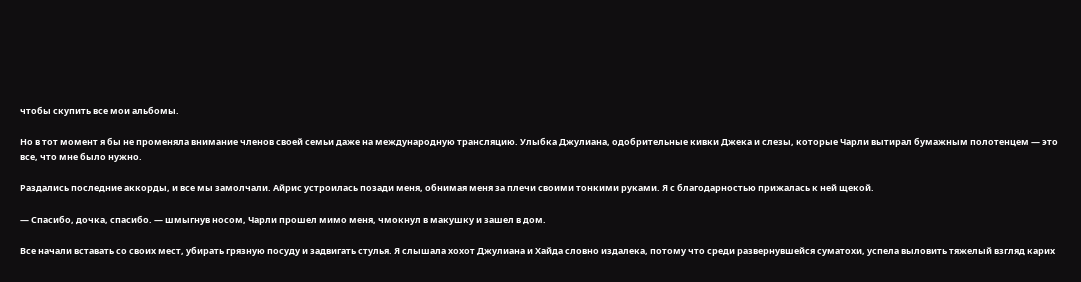чтобы скупить все мои альбомы.

Но в тот момент я бы не променяла внимание членов своей семьи даже на международную трансляцию. Улыбка Джулиана, одобрительные кивки Джека и слезы, которые Чарли вытирал бумажным полотенцем — это все, что мне было нужно.

Раздались последние аккорды, и все мы замолчали. Айрис устроилась позади меня, обнимая меня за плечи своими тонкими руками. Я с благодарностью прижалась к ней щекой.

— Спасибо, дочка, спасибо. — шмыгнув носом, Чарли прошел мимо меня, чмокнул в макушку и зашел в дом.

Все начали вставать со своих мест, убирать грязную посуду и задвигать стулья. Я слышала хохот Джулиана и Хайда словно издалека, потому что среди развернувшейся суматохи, успела выловить тяжелый взгляд карих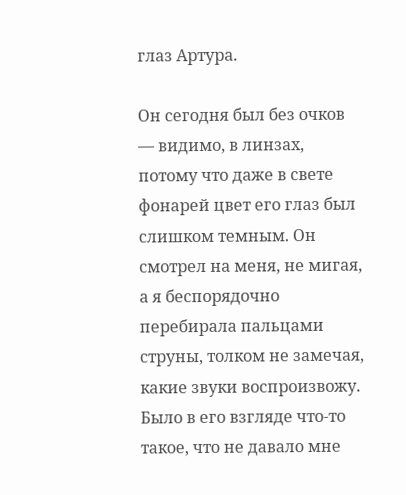глаз Артура.

Он сегодня был без очков — видимо, в линзах, потому что даже в свете фонарей цвет его глаз был слишком темным. Он смотрел на меня, не мигая, а я беспорядочно перебирала пальцами струны, толком не замечая, какие звуки воспроизвожу. Было в его взгляде что-то такое, что не давало мне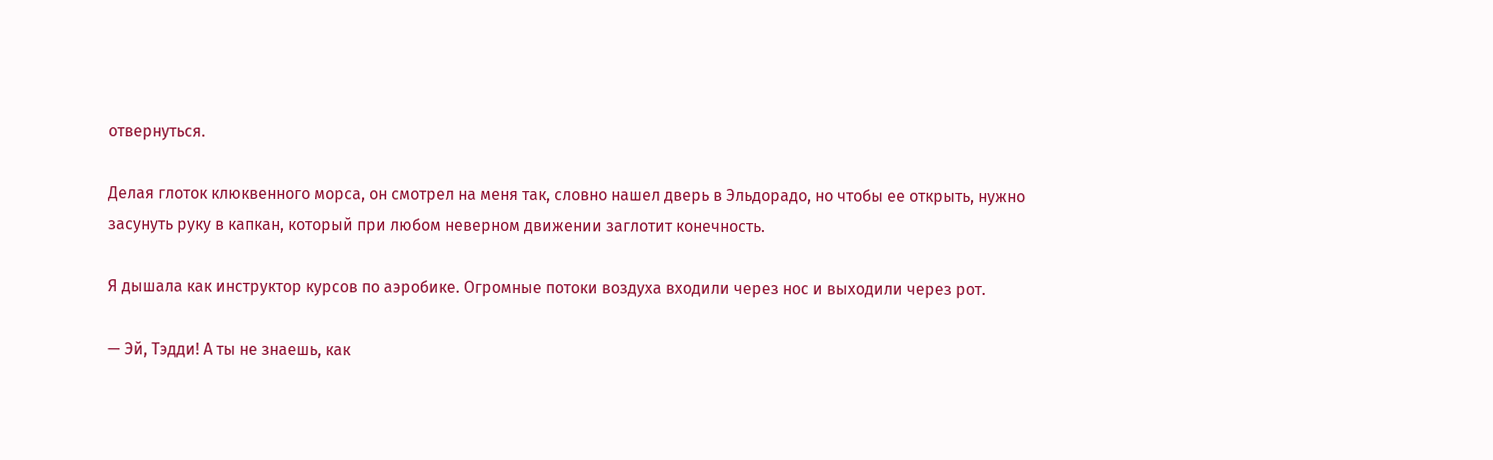отвернуться.

Делая глоток клюквенного морса, он смотрел на меня так, словно нашел дверь в Эльдорадо, но чтобы ее открыть, нужно засунуть руку в капкан, который при любом неверном движении заглотит конечность.

Я дышала как инструктор курсов по аэробике. Огромные потоки воздуха входили через нос и выходили через рот.

— Эй, Тэдди! А ты не знаешь, как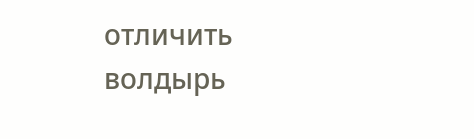отличить волдырь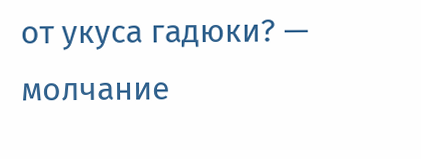от укуса гадюки? — молчание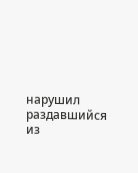нарушил раздавшийся из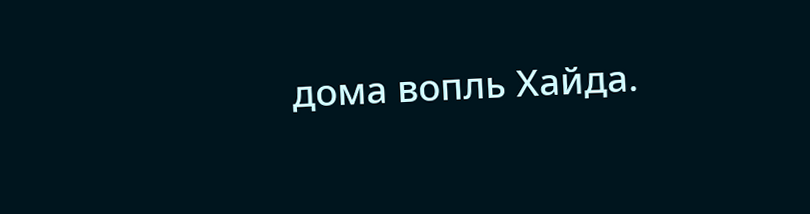дома вопль Хайда.